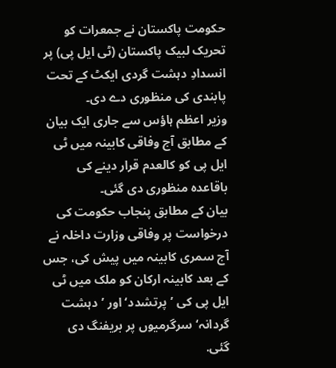حکومت پاکستان نے جمعرات کو تحریک لبیک پاکستان (ٹی ایل پی) پر انسدادِ دہشت گردی ایکٹ کے تحت پابندی کی منظوری دے دی۔
وزیر اعظم ہاؤس سے جاری ایک بیان کے مطابق آج وفاقی کابینہ میں ٹی ایل پی کو کالعدم قرار دینے کی باقاعدہ منظوری دی گئی۔
بیان کے مطابق پنجاب حکومت کی درخواست پر وفاقی وزارت داخلہ نے آج سمری کابینہ میں پیش کی، جس کے بعد کابینہ ارکان کو ملک میں ٹی ایل پی کی ’پرتشدد‘ اور ’دہشت گردانہ‘ سرگرمیوں پر بریفنگ دی گئی.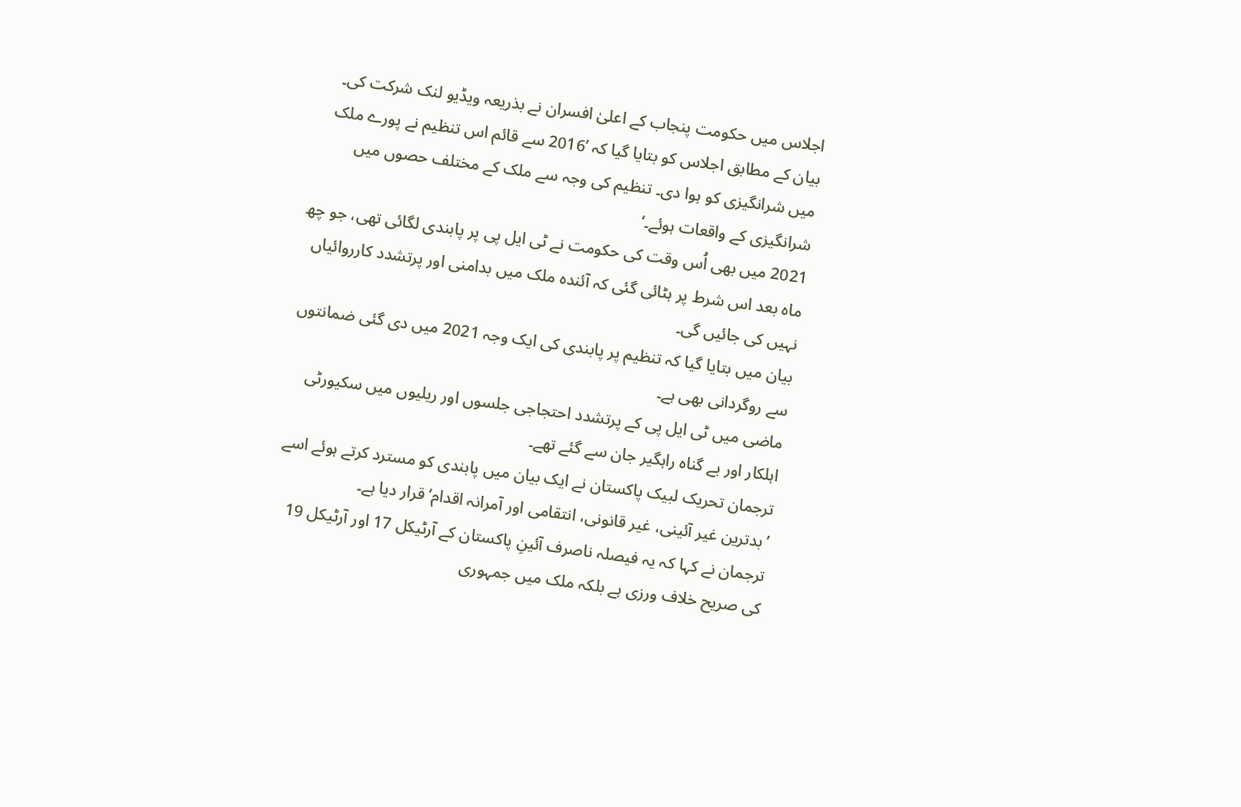اجلاس میں حکومت پنجاب کے اعلیٰ افسران نے بذریعہ ویڈیو لنک شرکت کی۔
بیان کے مطابق اجلاس کو بتایا گیا کہ ’2016 سے قائم اس تنظیم نے پورے ملک میں شرانگیزی کو ہوا دی۔ تنظیم کی وجہ سے ملک کے مختلف حصوں میں شرانگیزی کے واقعات ہوئے۔‘
2021 میں بھی اُس وقت کی حکومت نے ٹی ایل پی پر پابندی لگائی تھی، جو چھ ماہ بعد اس شرط پر ہٹائی گئی کہ آئندہ ملک میں بدامنی اور پرتشدد کارروائیاں نہیں کی جائیں گی۔
بیان میں بتایا گیا کہ تنظیم پر پابندی کی ایک وجہ 2021 میں دی گئی ضمانتوں سے روگردانی بھی ہے۔
ماضی میں ٹی ایل پی کے پرتشدد احتجاجی جلسوں اور ریلیوں میں سکیورٹی اہلکار اور بے گناہ راہگیر جان سے گئے تھے۔
ترجمان تحریک لبیک پاکستان نے ایک بیان میں پابندی کو مسترد کرتے ہوئے اسے ’بدترین غیر آئینی، غیر قانونی، انتقامی اور آمرانہ اقدام‘ قرار دیا ہے۔
ترجمان نے کہا کہ یہ فیصلہ ناصرف آئینِ پاکستان کے آرٹیکل 17 اور آرٹیکل 19 کی صریح خلاف ورزی ہے بلکہ ملک میں جمہوری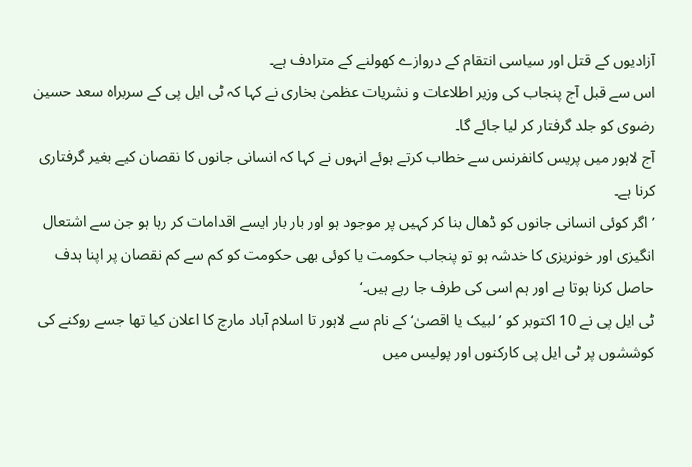آزادیوں کے قتل اور سیاسی انتقام کے دروازے کھولنے کے مترادف ہے۔
اس سے قبل آج پنجاب کی وزیر اطلاعات و نشریات عظمیٰ بخاری نے کہا کہ ٹی ایل پی کے سربراہ سعد حسین رضوی کو جلد گرفتار کر لیا جائے گا۔
آج لاہور میں پریس کانفرنس سے خطاب کرتے ہوئے انہوں نے کہا کہ انسانی جانوں کا نقصان کیے بغیر گرفتاری کرنا ہے۔
’اگر کوئی انسانی جانوں کو ڈھال بنا کر کہیں پر موجود ہو اور بار بار ایسے اقدامات کر رہا ہو جن سے اشتعال انگیزی اور خونریزی کا خدشہ ہو تو پنجاب حکومت یا کوئی بھی حکومت کو کم سے کم نقصان پر اپنا ہدف حاصل کرنا ہوتا ہے اور ہم اسی کی طرف جا رہے ہیں۔‘
ٹی ایل پی نے 10 اکتوبر کو ’لبیک یا اقصیٰ‘ کے نام سے لاہور تا اسلام آباد مارچ کا اعلان کیا تھا جسے روکنے کی کوششوں پر ٹی ایل پی کارکنوں اور پولیس میں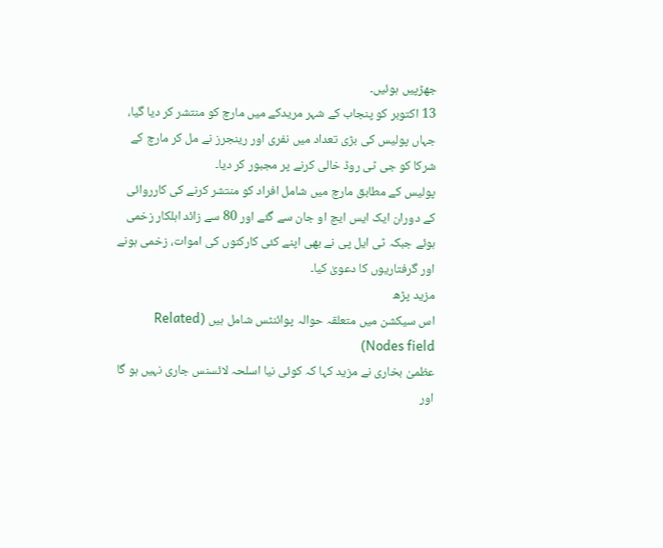جھڑپیں ہوئیں۔
13 اکتوبر کو پنجاب کے شہر مریدکے میں مارچ کو منتشر کر دیا گیا، جہاں پولیس کی بڑی تعداد میں نفری اور رینجرز نے مل کر مارچ کے شرکا کو جی ٹی روڈ خالی کرنے پر مجبور کر دیا۔
پولیس کے مطابق مارچ میں شامل افراد کو منتشر کرنے کی کارروائی کے دوران ایک ایس ایچ او جان سے گئے اور 80 سے زائد اہلکار زخمی ہوئے جبکہ ٹی ایل پی نے بھی اپنے کئی کارکنوں کی اموات، زخمی ہونے اور گرفتاریوں کا دعویٰ کیا۔
مزید پڑھ
اس سیکشن میں متعلقہ حوالہ پوائنٹس شامل ہیں (Related Nodes field)
عظمیٰ بخاری نے مزید کہا کہ کوئی نیا اسلحہ لائسنس جاری نہیں ہو گا اور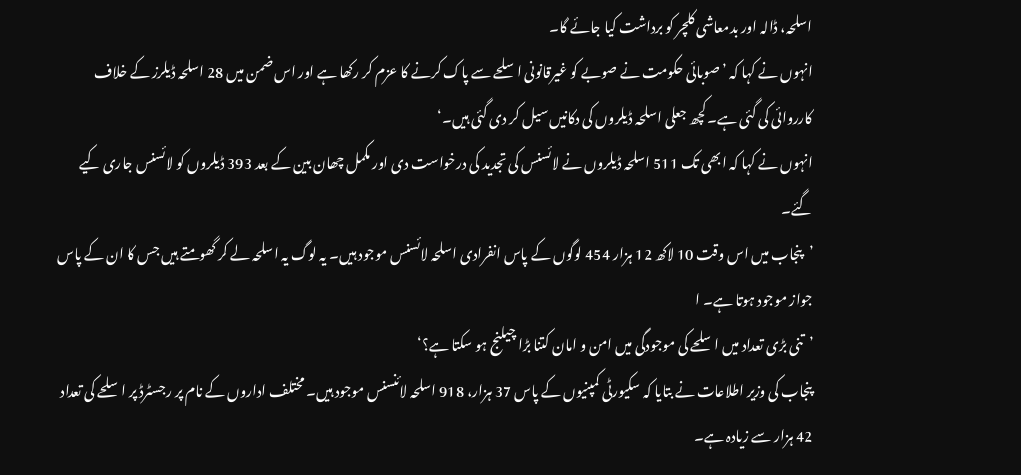اسلحہ، ڈالہ اور بدمعاشی کلچر کو برداشت کیا جائے گا۔
انہوں نے کہا کہ ’صوبائی حکومت نے صوبے کو غیرقانونی اسلحے سے پاک کرنے کا عزم کر رکھا ہے اور اس ضمن میں 28 اسلحہ ڈیلرز کے خلاف کارروائی کی گئی ہے۔ کچھ جعلی اسلحہ ڈیلروں کی دکانیں سیل کر دی گئی ہیں۔‘
انہوں نے کہا کہ ابھی تک 511 اسلحہ ڈیلروں نے لائسنس کی تجدید کی درخواست دی اور مکمل چھان بین کے بعد 393 ڈیلروں کو لائسنس جاری کیے گئے۔
’پنجاب میں اس وقت 10 لاکھ 12 ہزار 454 لوگوں کے پاس انفرادی اسلحہ لائسنس موجود ہیں۔ یہ لوگ یہ اسلحہ لے کر گھومتے ہیں جس کا ان کے پاس جواز موجود ہوتا ہے۔ ا
’تنی بڑی تعداد میں اسلحے کی موجودگی میں امن و امان کتنا بڑا چیلنج ہو سکتا ہے؟‘
پنجاب کی وزیر اطلاعات نے بتایا کہ سکیورٹی کمپنیوں کے پاس 37 ہزار، 918 اسلحہ لائنسنس موجود ہیں۔ مختلف اداروں کے نام پر رجسٹرڈ پر اسلحے کی تعداد 42 ہزار سے زیادہ ہے۔